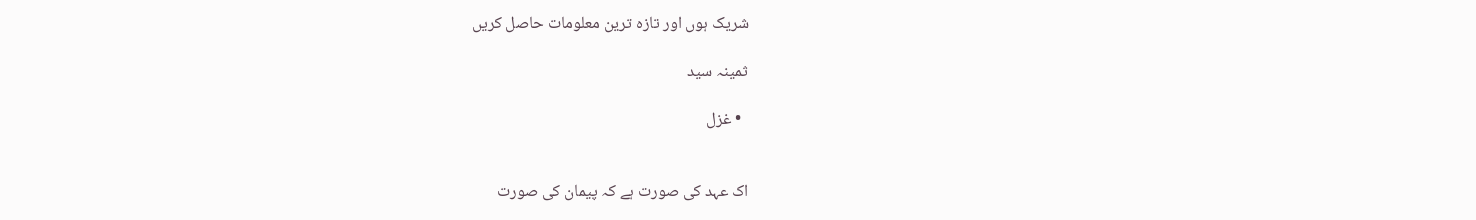شریک ہوں اور تازہ ترین معلومات حاصل کریں

ثمینہ سید

  • غزل


اک عہد کی صورت ہے کہ پیمان کی صورت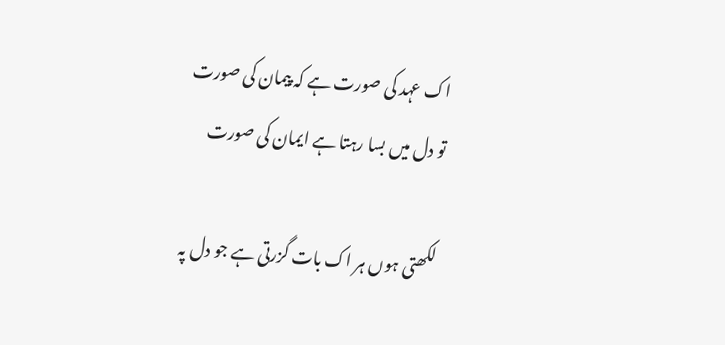اک عہد کی صورت ہے کہ پیمان کی صورت
تو دل میں بسا رہتا ہے ایمان کی صورت

لکھتی ہوں ہر اک بات گزرتی ہے جو دل پہ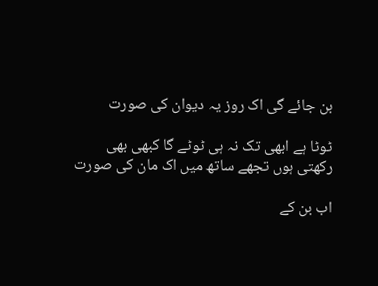بن جائے گی اک روز یہ دیوان کی صورت

ٹوٹا ہے ابھی تک نہ ہی ٹوٹے گا کبھی بھی
رکھتی ہوں تجھے ساتھ میں اک مان کی صورت

اب بن کے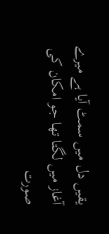یقیں دل میں سمٹ آیا ہے میرے
آغاز میں لگتا تھا جو امکان کی صورت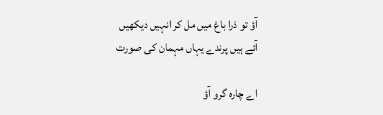آؤ تو ذرا باغ میں مل کر انہیں دیکھیں
آئے ہیں پرندے یہاں مہمان کی صورت

اے چارہ گرو آؤ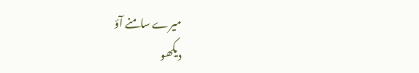میرے سامنے آؤ
دیکھو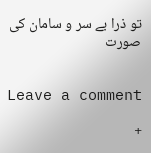تو ذرا بے سر و سامان کی صورت


Leave a comment

+